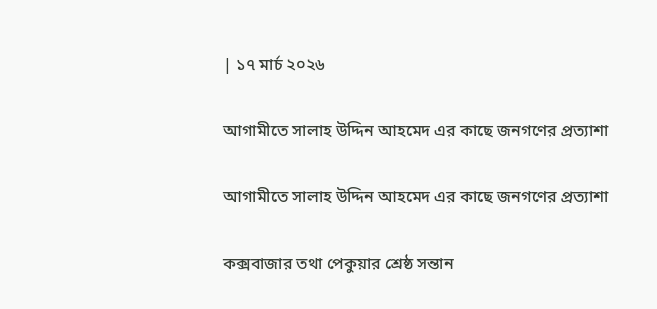| ১৭ মার্চ ২০২৬

আগামীতে সালাহ উদ্দিন আহমেদ এর কাছে জনগণের প্রত্যাশা

আগামীতে সালাহ উদ্দিন আহমেদ এর কাছে জনগণের প্রত্যাশা

কক্সবাজার তথা পেকুয়ার শ্রেষ্ঠ সন্তান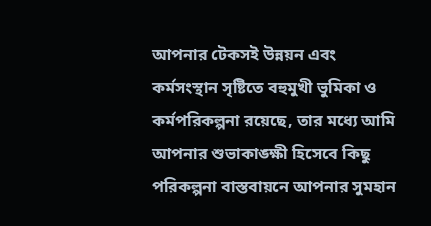আপনার টেকসই উন্নয়ন এবং কর্মসংস্থান সৃষ্টিতে বহুমুখী ভুমিকা ও কর্মপরিকল্পনা রয়েছে, তার মধ্যে আমি আপনার শুভাকাঙ্ক্ষী হিসেবে কিছু পরিকল্পনা বাস্তবায়নে আপনার সুমহান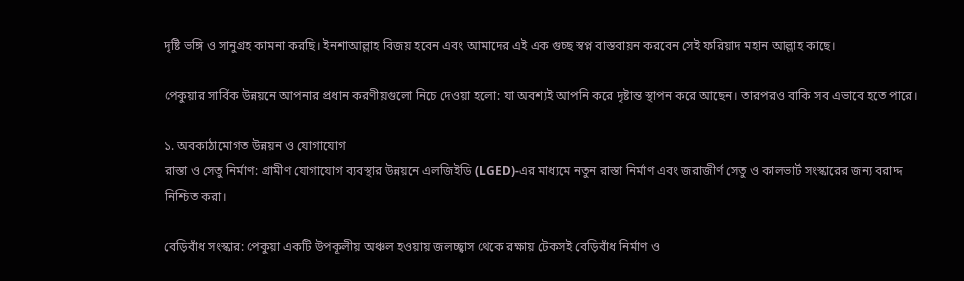দৃষ্টি ভঙ্গি ও সানুগ্রহ কামনা করছি। ইনশাআল্লাহ বিজয় হবেন এবং আমাদের এই এক গুচ্ছ স্বপ্ন বাস্তবায়ন করবেন সেই ফরিয়াদ মহান আল্লাহ কাছে।

পেকুয়ার সার্বিক উন্নয়নে আপনার প্রধান করণীয়গুলো নিচে দেওয়া হলো: যা অবশ্যই আপনি করে দৃষ্টান্ত স্থাপন করে আছেন। তারপরও বাকি সব এভাবে হতে পারে।

১. অবকাঠামোগত উন্নয়ন ও যোগাযোগ
রাস্তা ও সেতু নির্মাণ: গ্রামীণ যোগাযোগ ব্যবস্থার উন্নয়নে এলজিইডি (LGED)-এর মাধ্যমে নতুন রাস্তা নির্মাণ এবং জরাজীর্ণ সেতু ও কালভার্ট সংস্কারের জন্য বরাদ্দ নিশ্চিত করা।

বেড়িবাঁধ সংস্কার: পেকুয়া একটি উপকূলীয় অঞ্চল হওয়ায় জলচ্ছ্বাস থেকে রক্ষায় টেকসই বেড়িবাঁধ নির্মাণ ও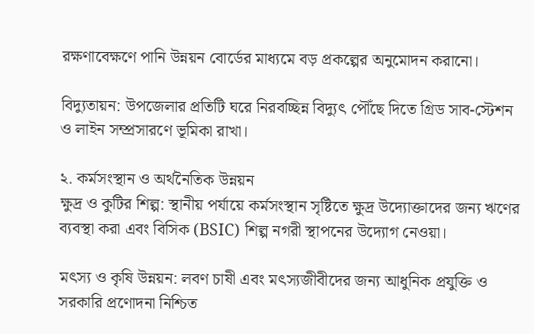রক্ষণাবেক্ষণে পানি উন্নয়ন বোর্ডের মাধ্যমে বড় প্রকল্পের অনুমোদন করানো।

বিদ্যুতায়ন: উপজেলার প্রতিটি ঘরে নিরবচ্ছিন্ন বিদ্যুৎ পৌঁছে দিতে গ্রিড সাব-স্টেশন ও লাইন সম্প্রসারণে ভূমিকা রাখা।

২. কর্মসংস্থান ও অর্থনৈতিক উন্নয়ন
ক্ষুদ্র ও কুটির শিল্প: স্থানীয় পর্যায়ে কর্মসংস্থান সৃষ্টিতে ক্ষুদ্র উদ্যোক্তাদের জন্য ঋণের ব্যবস্থা করা এবং বিসিক (BSIC) শিল্প নগরী স্থাপনের উদ্যোগ নেওয়া।

মৎস্য ও কৃষি উন্নয়ন: লবণ চাষী এবং মৎস্যজীবীদের জন্য আধুনিক প্রযুক্তি ও সরকারি প্রণোদনা নিশ্চিত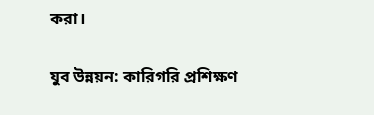করা।

যুব উন্নয়ন: কারিগরি প্রশিক্ষণ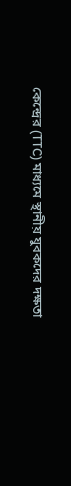কেন্দ্রের (TTC) মাধ্যমে স্থানীয় যুবকদের দক্ষতা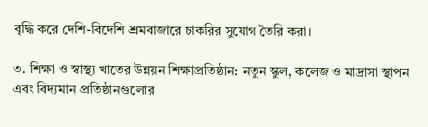বৃদ্ধি করে দেশি-বিদেশি শ্রমবাজারে চাকরির সুযোগ তৈরি করা।

৩. শিক্ষা ও স্বাস্থ্য খাতের উন্নয়ন শিক্ষাপ্রতিষ্ঠান: নতুন স্কুল, কলেজ ও মাদ্রাসা স্থাপন এবং বিদ্যমান প্রতিষ্ঠানগুলোর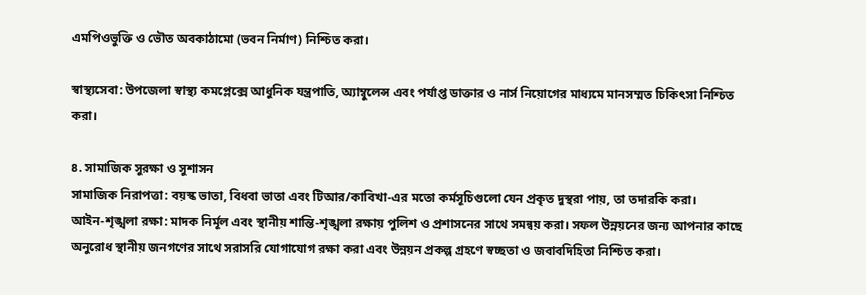এমপিওভুক্তি ও ভৌত অবকাঠামো (ভবন নির্মাণ) নিশ্চিত করা।

স্বাস্থ্যসেবা: উপজেলা স্বাস্থ্য কমপ্লেক্সে আধুনিক যন্ত্রপাতি, অ্যাম্বুলেন্স এবং পর্যাপ্ত ডাক্তার ও নার্স নিয়োগের মাধ্যমে মানসম্মত চিকিৎসা নিশ্চিত করা।

৪. সামাজিক সুরক্ষা ও সুশাসন
সামাজিক নিরাপত্তা: বয়স্ক ভাতা, বিধবা ভাতা এবং টিআর/কাবিখা-এর মতো কর্মসূচিগুলো যেন প্রকৃত দুস্থরা পায়, তা তদারকি করা।
আইন-শৃঙ্খলা রক্ষা: মাদক নির্মূল এবং স্থানীয় শান্তি-শৃঙ্খলা রক্ষায় পুলিশ ও প্রশাসনের সাথে সমন্বয় করা। সফল উন্নয়নের জন্য আপনার কাছে অনুরোধ স্থানীয় জনগণের সাথে সরাসরি যোগাযোগ রক্ষা করা এবং উন্নয়ন প্রকল্প গ্রহণে স্বচ্ছতা ও জবাবদিহিতা নিশ্চিত করা।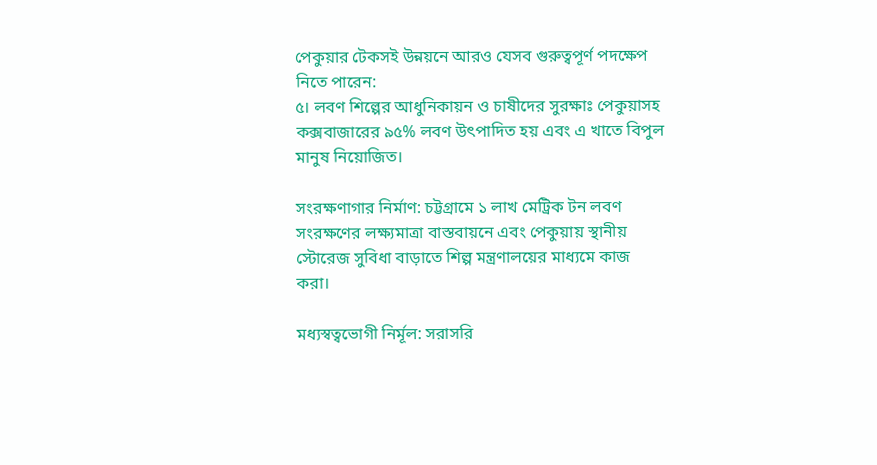পেকুয়ার টেকসই উন্নয়নে আরও যেসব গুরুত্বপূর্ণ পদক্ষেপ নিতে পারেন:
৫। লবণ শিল্পের আধুনিকায়ন ও চাষীদের সুরক্ষাঃ পেকুয়াসহ কক্সবাজারের ৯৫% লবণ উৎপাদিত হয় এবং এ খাতে বিপুল মানুষ নিয়োজিত।

সংরক্ষণাগার নির্মাণ: চট্টগ্রামে ১ লাখ মেট্রিক টন লবণ সংরক্ষণের লক্ষ্যমাত্রা বাস্তবায়নে এবং পেকুয়ায় স্থানীয় স্টোরেজ সুবিধা বাড়াতে শিল্প মন্ত্রণালয়ের মাধ্যমে কাজ করা।

মধ্যস্বত্বভোগী নির্মূল: সরাসরি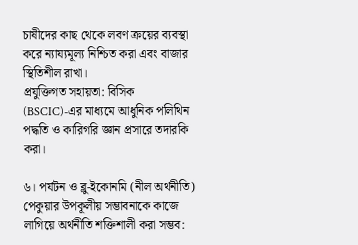চাষীদের কাছ থেকে লবণ ক্রয়ের ব্যবস্থা করে ন্যায্যমূল্য নিশ্চিত করা এবং বাজার স্থিতিশীল রাখা।
প্রযুক্তিগত সহায়তা: বিসিক (BSCIC)-এর মাধ্যমে আধুনিক পলিথিন পদ্ধতি ও কারিগরি জ্ঞান প্রসারে তদারকি করা।

৬। পর্যটন ও ব্লু-ইকোনমি (নীল অর্থনীতি)
পেকুয়ার উপকূলীয় সম্ভাবনাকে কাজে লাগিয়ে অর্থনীতি শক্তিশালী করা সম্ভব: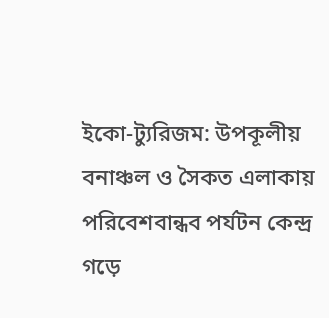ইকো-ট্যুরিজম: উপকূলীয় বনাঞ্চল ও সৈকত এলাকায় পরিবেশবান্ধব পর্যটন কেন্দ্র গড়ে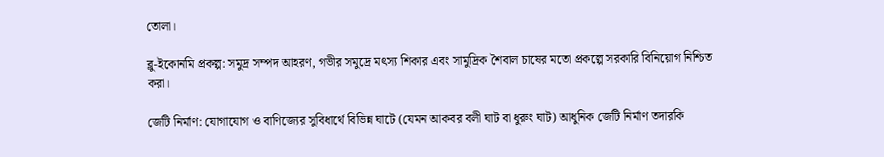তোলা।

ব্লু-ইকোনমি প্রকল্প: সমুদ্র সম্পদ আহরণ, গভীর সমুদ্রে মৎস্য শিকার এবং সামুদ্রিক শৈবাল চাষের মতো প্রকল্পে সরকারি বিনিয়োগ নিশ্চিত করা।

জেটি নির্মাণ: যোগাযোগ ও বাণিজ্যের সুবিধার্থে বিভিন্ন ঘাটে (যেমন আকবর বলী ঘাট বা ধুরুং ঘাট) আধুনিক জেটি নির্মাণ তদারকি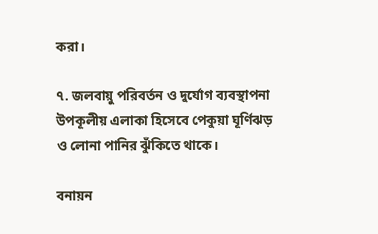করা।

৭. জলবায়ু পরিবর্তন ও দুর্যোগ ব্যবস্থাপনা
উপকূলীয় এলাকা হিসেবে পেকুয়া ঘূর্ণিঝড় ও লোনা পানির ঝুঁকিতে থাকে।

বনায়ন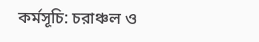কর্মসূচি: চরাঞ্চল ও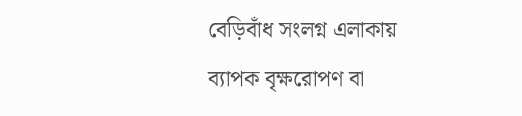বেড়িবাঁধ সংলগ্ন এলাকায় ব্যাপক বৃক্ষরোপণ বা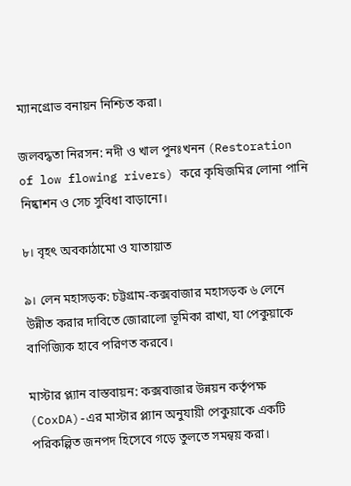ম্যানগ্রোভ বনায়ন নিশ্চিত করা।

জলবদ্ধতা নিরসন: নদী ও খাল পুনঃখনন (Restoration of low flowing rivers) করে কৃষিজমির লোনা পানি নিষ্কাশন ও সেচ সুবিধা বাড়ানো।

৮। বৃহৎ অবকাঠামো ও যাতায়াত

৯। লেন মহাসড়ক: চট্টগ্রাম-কক্সবাজার মহাসড়ক ৬ লেনে উন্নীত করার দাবিতে জোরালো ভূমিকা রাখা, যা পেকুয়াকে বাণিজ্যিক হাবে পরিণত করবে।

মাস্টার প্ল্যান বাস্তবায়ন: কক্সবাজার উন্নয়ন কর্তৃপক্ষ (CoxDA)-এর মাস্টার প্ল্যান অনুযায়ী পেকুয়াকে একটি পরিকল্পিত জনপদ হিসেবে গড়ে তুলতে সমন্বয় করা।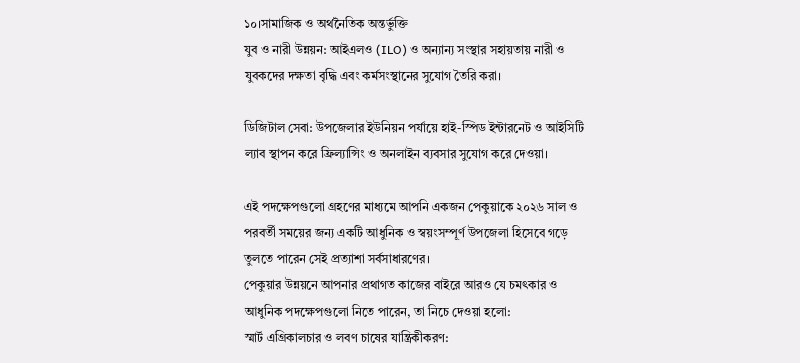১০।সামাজিক ও অর্থনৈতিক অন্তর্ভুক্তি
যুব ও নারী উন্নয়ন: আইএলও (ILO) ও অন্যান্য সংস্থার সহায়তায় নারী ও যুবকদের দক্ষতা বৃদ্ধি এবং কর্মসংস্থানের সুযোগ তৈরি করা।

ডিজিটাল সেবা: উপজেলার ইউনিয়ন পর্যায়ে হাই-স্পিড ইন্টারনেট ও আইসিটি ল্যাব স্থাপন করে ফ্রিল্যান্সিং ও অনলাইন ব্যবসার সুযোগ করে দেওয়া।

এই পদক্ষেপগুলো গ্রহণের মাধ্যমে আপনি একজন পেকুয়াকে ২০২৬ সাল ও পরবর্তী সময়ের জন্য একটি আধুনিক ও স্বয়ংসম্পূর্ণ উপজেলা হিসেবে গড়ে তুলতে পারেন সেই প্রত্যাশা সর্বসাধারণের।
পেকুয়ার উন্নয়নে আপনার প্রথাগত কাজের বাইরে আরও যে চমৎকার ও আধুনিক পদক্ষেপগুলো নিতে পারেন, তা নিচে দেওয়া হলো:
স্মার্ট এগ্রিকালচার ও লবণ চাষের যান্ত্রিকীকরণ: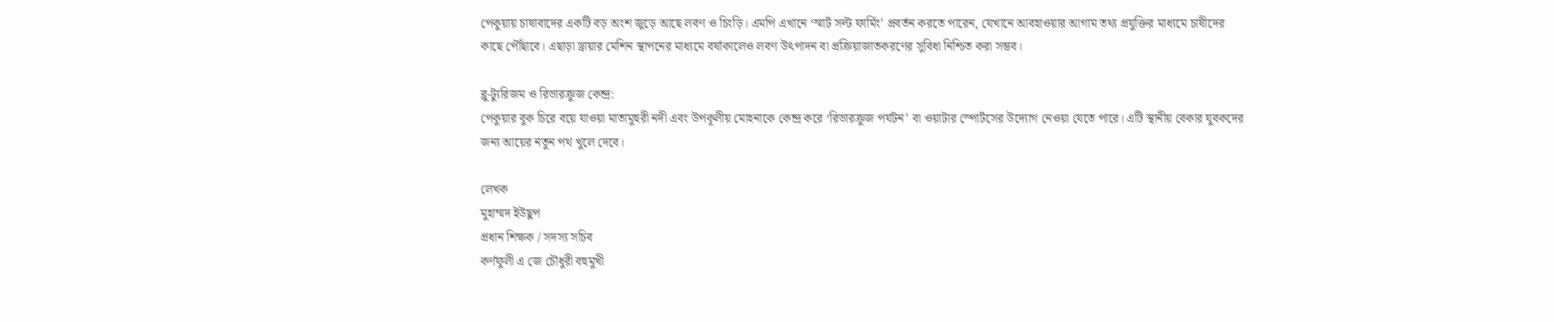পেকুয়ায় চাষাবাদের একটি বড় অংশ জুড়ে আছে লবণ ও চিংড়ি। এমপি এখানে ‘স্মার্ট সল্ট ফার্মিং’ প্রবর্তন করতে পারেন, যেখানে আবহাওয়ার আগাম তথ্য প্রযুক্তির মাধ্যমে চাষীদের কাছে পৌঁছাবে। এছাড়া ড্রায়ার মেশিন স্থাপনের মাধ্যমে বর্ষাকালেও লবণ উৎপাদন বা প্রক্রিয়াজাতকরণের সুবিধা নিশ্চিত করা সম্ভব।

ব্লু-ট্যুরিজম ও রিভারক্রুজ কেন্দ্র:
পেকুয়ার বুক চিরে বয়ে যাওয়া মাতামুহুরী নদী এবং উপকূলীয় মোহনাকে কেন্দ্র করে ‘রিভারক্রুজ পর্যটন’ বা ওয়াটার স্পোর্টসের উদ্যোগ নেওয়া যেতে পারে। এটি স্থানীয় বেকার যুবকদের জন্য আয়ের নতুন পথ খুলে দেবে।

লেখক
মুহাম্মদ ইউছুপ
প্রধান শিক্ষক / সদস্য সচিব
কর্ণফুলী এ জে চৌধুরী বহুমুখী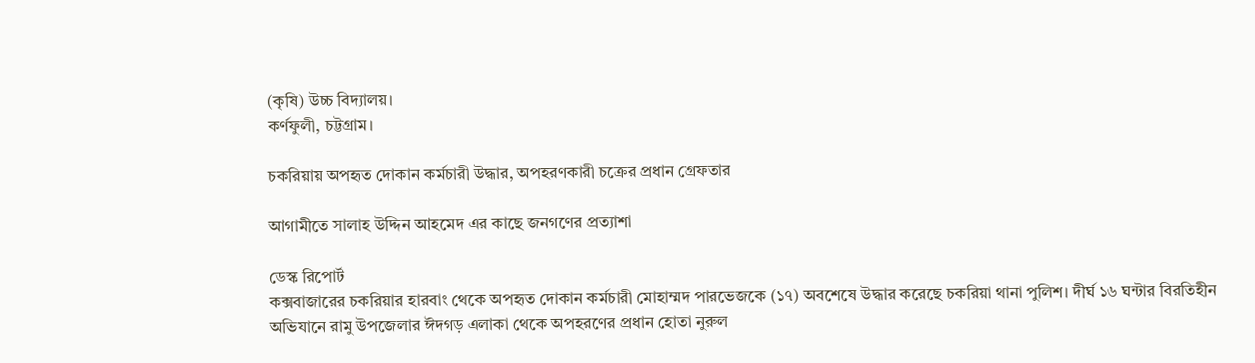(কৃষি) উচ্চ বিদ্যালয়।
কর্ণফুলী, চট্টগ্রাম।

চকরিয়ায় অপহৃত দোকান কর্মচারী উদ্ধার, অপহরণকারী চক্রের প্রধান গ্রেফতার

আগামীতে সালাহ উদ্দিন আহমেদ এর কাছে জনগণের প্রত্যাশা

ডেস্ক রিপোর্ট
কক্সবাজারের চকরিয়ার হারবাং থেকে অপহৃত দোকান কর্মচারী মোহাম্মদ পারভেজকে (১৭) অবশেষে উদ্ধার করেছে চকরিয়া থানা পুলিশ। দীর্ঘ ১৬ ঘন্টার বিরতিহীন অভিযানে রামু উপজেলার ঈদগড় এলাকা থেকে অপহরণের প্রধান হোতা নুরুল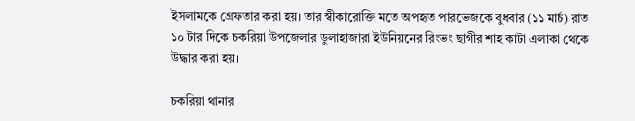ইসলামকে গ্রেফতার করা হয়। তার স্বীকারোক্তি মতে অপহৃত পারভেজকে বুধবার (১১ মার্চ) রাত ১০ টার দিকে চকরিয়া উপজেলার ডুলাহাজারা ইউনিয়নের রিংভং ছাগীর শাহ কাটা এলাকা থেকে উদ্ধার করা হয়।

চকরিয়া থানার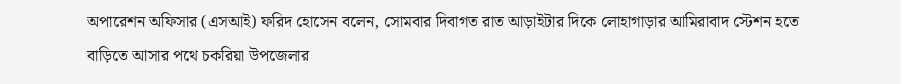অপারেশন অফিসার (এসআই) ফরিদ হোসেন বলেন, সোমবার দিবাগত রাত আড়াইটার দিকে লোহাগাড়ার আমিরাবাদ স্টেশন হতে বাড়িতে আসার পথে চকরিয়া উপজেলার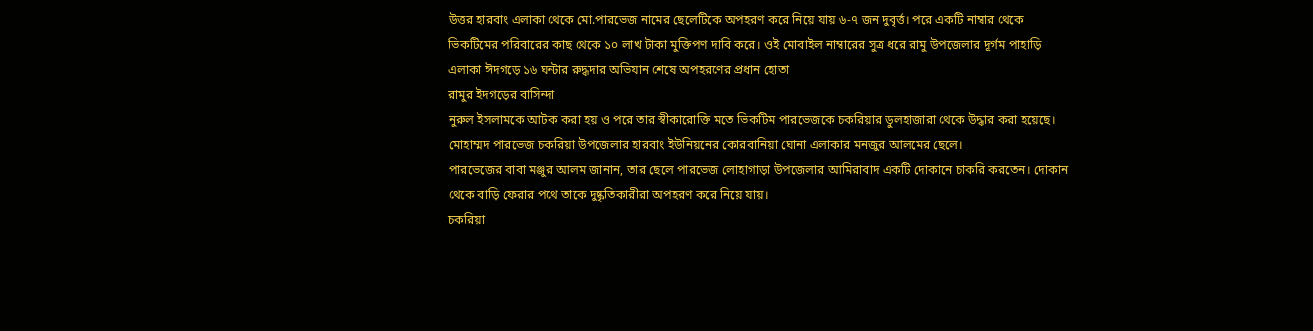উত্তর হারবাং এলাকা থেকে মো.পারভেজ নামের ছেলেটিকে অপহরণ করে নিয়ে যায় ৬-৭ জন দুবৃর্ত্ত। পরে একটি নাম্বার থেকে ভিকটিমের পরিবারের কাছ থেকে ১০ লাখ টাকা মুক্তিপণ দাবি করে। ওই মোবাইল নাম্বারের সুত্র ধরে রামু উপজেলার দূর্গম পাহাড়ি এলাকা ঈদগড়ে ১৬ ঘন্টার রুদ্ধদার অভিযান শেষে অপহরণের প্রধান হোতা
রামুর ইদগড়ের বাসিন্দা
নুরুল ইসলামকে আটক করা হয় ও পরে তার স্বীকারোক্তি মতে ভিকটিম পারভেজকে চকরিয়ার ডুলহাজারা থেকে উদ্ধার করা হয়েছে।
মোহাম্মদ পারভেজ চকরিয়া উপজেলার হারবাং ইউনিয়নের কোরবানিয়া ঘোনা এলাকার মনজুর আলমের ছেলে।
পারভেজের বাবা মঞ্জুর আলম জানান, তার ছেলে পারভেজ লোহাগাড়া উপজেলার আমিরাবাদ একটি দোকানে চাকরি করতেন। দোকান থেকে বাড়ি ফেরার পথে তাকে দুষ্কৃতিকারীরা অপহরণ করে নিয়ে যায়।
চকরিয়া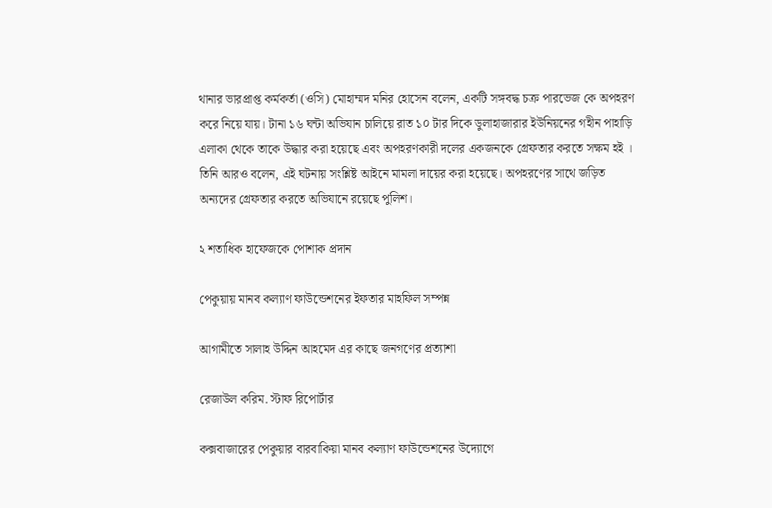থানার ভারপ্রাপ্ত কর্মকর্তা (ওসি) মোহাম্মদ মনির হোসেন বলেন, একটি সঙ্গবদ্ধ চক্র পারভেজ কে অপহরণ করে নিয়ে যায়। টানা ১৬ ঘন্টা অভিযান চালিয়ে রাত ১০ টার দিকে ডুলাহাজারার ইউনিয়নের গহীন পাহাড়ি এলাকা থেকে তাকে উদ্ধার করা হয়েছে এবং অপহরণকারী দলের একজনকে গ্রেফতার করতে সক্ষম হই ।
তিনি আরও বলেন, এই ঘটনায় সংশ্লিষ্ট আইনে মামলা দায়ের করা হয়েছে। অপহরণের সাথে জড়িত অন্যদের গ্রেফতার করতে অভিযানে রয়েছে পুলিশ।

২ শতাধিক হাফেজকে পোশাক প্রদান

পেকুয়ায় মানব কল্যাণ ফাউন্ডেশনের ইফতার মাহফিল সম্পন্ন

আগামীতে সালাহ উদ্দিন আহমেদ এর কাছে জনগণের প্রত্যাশা

রেজাউল করিম. স্টাফ রিপোর্টার

কক্সবাজারের পেকুয়ার বারবাকিয়া মানব কল্যাণ ফাউন্ডেশনের উদ্যোগে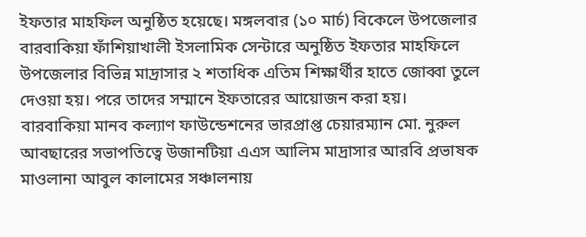ইফতার মাহফিল অনুষ্ঠিত হয়েছে। মঙ্গলবার (১০ মার্চ) বিকেলে উপজেলার বারবাকিয়া ফাঁশিয়াখালী ইসলামিক সেন্টারে অনুষ্ঠিত ইফতার মাহফিলে উপজেলার বিভিন্ন মাদ্রাসার ২ শতাধিক এতিম শিক্ষার্থীর হাতে জোব্বা তুলে দেওয়া হয়। পরে তাদের সম্মানে ইফতারের আয়োজন করা হয়।
বারবাকিয়া মানব কল্যাণ ফাউন্ডেশনের ভারপ্রাপ্ত চেয়ারম্যান মো. নুরুল আবছারের সভাপতিত্বে উজানটিয়া এএস আলিম মাদ্রাসার আরবি প্রভাষক মাওলানা আবুল কালামের সঞ্চালনায়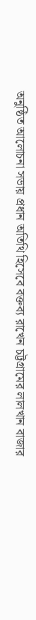অনুষ্ঠিত আলোচনা সভায় প্রধান অতিথি হিসেবে বক্তব্য রাখেন চট্টগ্রামের লালখান বাজার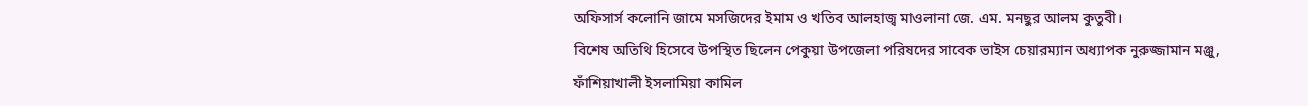অফিসার্স কলোনি জামে মসজিদের ইমাম ও খতিব আলহাজ্ব মাওলানা জে. এম. মনছুর আলম কুতুবী।
বিশেষ অতিথি হিসেবে উপস্থিত ছিলেন পেকুয়া উপজেলা পরিষদের সাবেক ভাইস চেয়ারম্যান অধ্যাপক নুরুজ্জামান মঞ্জু, ফাঁশিয়াখালী ইসলামিয়া কামিল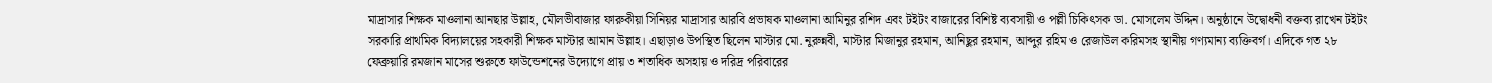মাদ্রাসার শিক্ষক মাওলানা আনছার উল্লাহ, মৌলভীবাজার ফারুকীয়া সিনিয়র মাদ্রাসার আরবি প্রভাষক মাওলানা আমিনুর রশিদ এবং টইটং বাজারের বিশিষ্ট ব্যবসায়ী ও পল্লী চিকিৎসক ডা. মোসলেম উদ্দিন। অনুষ্ঠানে উদ্বোধনী বক্তব্য রাখেন টইটং সরকারি প্রাথমিক বিদ্যালয়ের সহকারী শিক্ষক মাস্টার আমান উল্লাহ। এছাড়াও উপস্থিত ছিলেন মাস্টার মো. নুরুন্নবী, মাস্টার মিজানুর রহমান, আনিছুর রহমান, আব্দুর রহিম ও রেজাউল করিমসহ স্থানীয় গণ্যমান্য ব্যক্তিবর্গ। এদিকে গত ২৮ ফেব্রুয়ারি রমজান মাসের শুরুতে ফাউন্ডেশনের উদ্যোগে প্রায় ৩ শতাধিক অসহায় ও দরিদ্র পরিবারের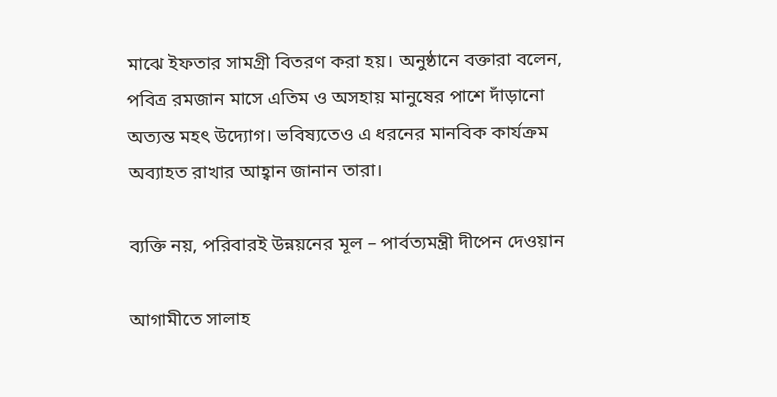মাঝে ইফতার সামগ্রী বিতরণ করা হয়। অনুষ্ঠানে বক্তারা বলেন, পবিত্র রমজান মাসে এতিম ও অসহায় মানুষের পাশে দাঁড়ানো অত্যন্ত মহৎ উদ্যোগ। ভবিষ্যতেও এ ধরনের মানবিক কার্যক্রম অব্যাহত রাখার আহ্বান জানান তারা।

ব্যক্তি নয়, পরিবারই উন্নয়নের মূল – পার্বত্যমন্ত্রী দীপেন দেওয়ান

আগামীতে সালাহ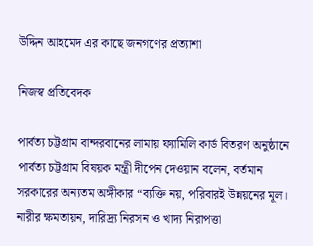উদ্দিন আহমেদ এর কাছে জনগণের প্রত্যাশা

নিজস্ব প্রতিবেদক

পার্বত্য চট্টগ্রাম বান্দরবানের লামায় ফ্যামিলি কার্ড বিতরণ অনুষ্ঠানে পার্বত্য চট্টগ্রাম বিষয়ক মন্ত্রী দীপেন দেওয়ান বলেন, বর্তমান সরকারের অন্যতম অঙ্গীকার “ব্যক্তি নয়, পরিবারই উন্নয়নের মূল। নারীর ক্ষমতায়ন, দারিদ্র্য নিরসন ও খাদ্য নিরাপত্তা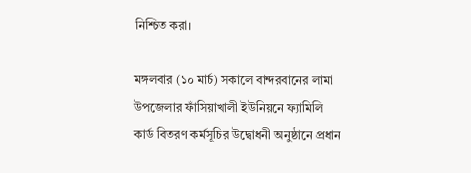নিশ্চিত করা।

মঙ্গলবার (১০ মার্চ) সকালে বান্দরবানের লামা উপজেলার ফাঁসিয়াখালী ইউনিয়নে ফ্যামিলি কার্ড বিতরণ কর্মসূচির উদ্বোধনী অনুষ্ঠানে প্রধান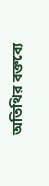অতিথির বক্তব্যে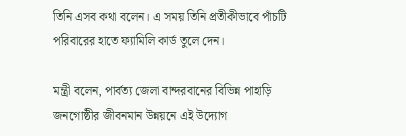তিনি এসব কথা বলেন। এ সময় তিনি প্রতীকীভাবে পাঁচটি পরিবারের হাতে ফ্যামিলি কার্ড তুলে দেন।

মন্ত্রী বলেন, পার্বত্য জেলা বান্দরবানের বিভিন্ন পাহাড়ি জনগোষ্ঠীর জীবনমান উন্নয়নে এই উদ্যোগ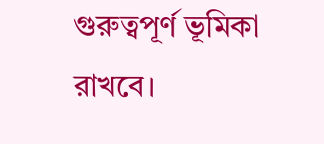গুরুত্বপূর্ণ ভূমিকা রাখবে।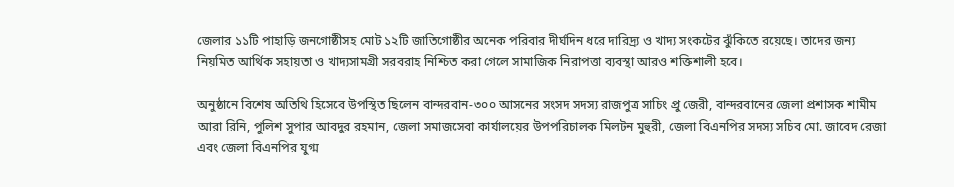জেলার ১১টি পাহাড়ি জনগোষ্ঠীসহ মোট ১২টি জাতিগোষ্ঠীর অনেক পরিবার দীর্ঘদিন ধরে দারিদ্র্য ও খাদ্য সংকটের ঝুঁকিতে রয়েছে। তাদের জন্য নিয়মিত আর্থিক সহায়তা ও খাদ্যসামগ্রী সরবরাহ নিশ্চিত করা গেলে সামাজিক নিরাপত্তা ব্যবস্থা আরও শক্তিশালী হবে।

অনুষ্ঠানে বিশেষ অতিথি হিসেবে উপস্থিত ছিলেন বান্দরবান-৩০০ আসনের সংসদ সদস্য রাজপুত্র সাচিং প্রু জেরী, বান্দরবানের জেলা প্রশাসক শামীম আরা রিনি, পুলিশ সুপার আবদুর রহমান, জেলা সমাজসেবা কার্যালয়ের উপপরিচালক মিলটন মুহুরী, জেলা বিএনপির সদস্য সচিব মো. জাবেদ রেজা এবং জেলা বিএনপির যুগ্ম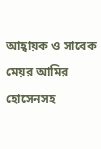আহ্বায়ক ও সাবেক মেয়র আমির হোসেনসহ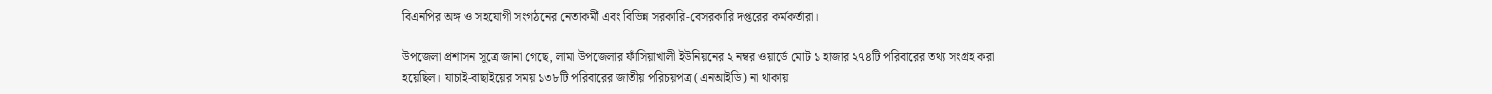বিএনপির অঙ্গ ও সহযোগী সংগঠনের নেতাকর্মী এবং বিভিন্ন সরকারি-বেসরকারি দপ্তরের কর্মকর্তারা।

উপজেলা প্রশাসন সূত্রে জানা গেছে, লামা উপজেলার ফাঁসিয়াখালী ইউনিয়নের ২ নম্বর ওয়ার্ডে মোট ১ হাজার ২৭৪টি পরিবারের তথ্য সংগ্রহ করা হয়েছিল। যাচাই-বাছাইয়ের সময় ১৩৮টি পরিবারের জাতীয় পরিচয়পত্র (এনআইডি) না থাকায়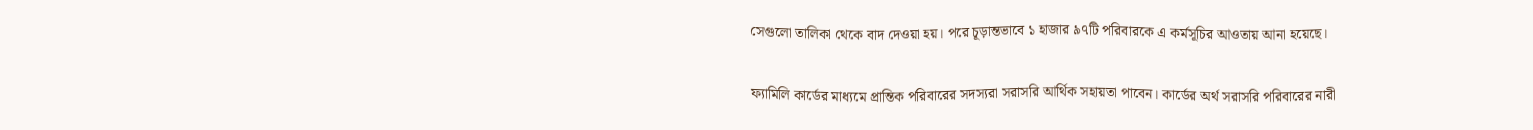সেগুলো তালিকা থেকে বাদ দেওয়া হয়। পরে চূড়ান্তভাবে ১ হাজার ৯৭টি পরিবারকে এ কর্মসূচির আওতায় আনা হয়েছে।

ফ্যামিলি কার্ডের মাধ্যমে প্রান্তিক পরিবারের সদস্যরা সরাসরি আর্থিক সহায়তা পাবেন। কার্ডের অর্থ সরাসরি পরিবারের নারী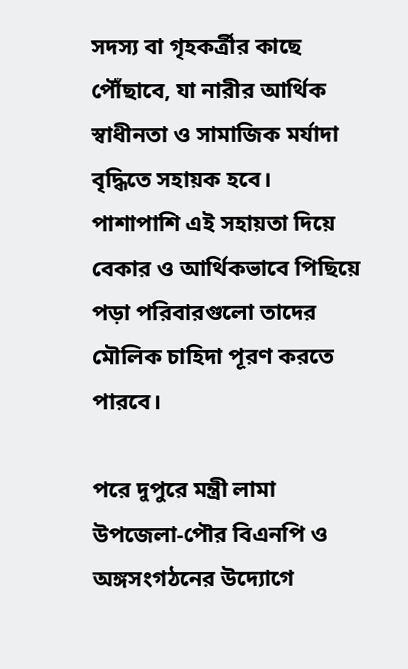সদস্য বা গৃহকর্ত্রীর কাছে পৌঁছাবে, যা নারীর আর্থিক স্বাধীনতা ও সামাজিক মর্যাদা বৃদ্ধিতে সহায়ক হবে। পাশাপাশি এই সহায়তা দিয়ে বেকার ও আর্থিকভাবে পিছিয়ে পড়া পরিবারগুলো তাদের মৌলিক চাহিদা পূরণ করতে পারবে।

পরে দুপুরে মন্ত্রী লামা উপজেলা-পৌর বিএনপি ও অঙ্গসংগঠনের উদ্যোগে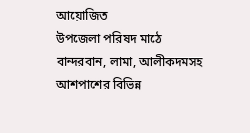আয়োজিত
উপজেলা পরিষদ মাঠে বান্দরবান, লামা, আলীকদমসহ আশপাশের বিভিন্ন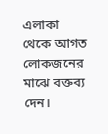এলাকা থেকে আগত লোকজনের মাঝে বক্তব্য দেন।